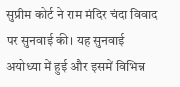सुप्रीम कोर्ट ने राम मंदिर चंदा विवाद पर सुनवाई की। यह सुनवाई अयोध्या में हुई और इसमें विभिन्न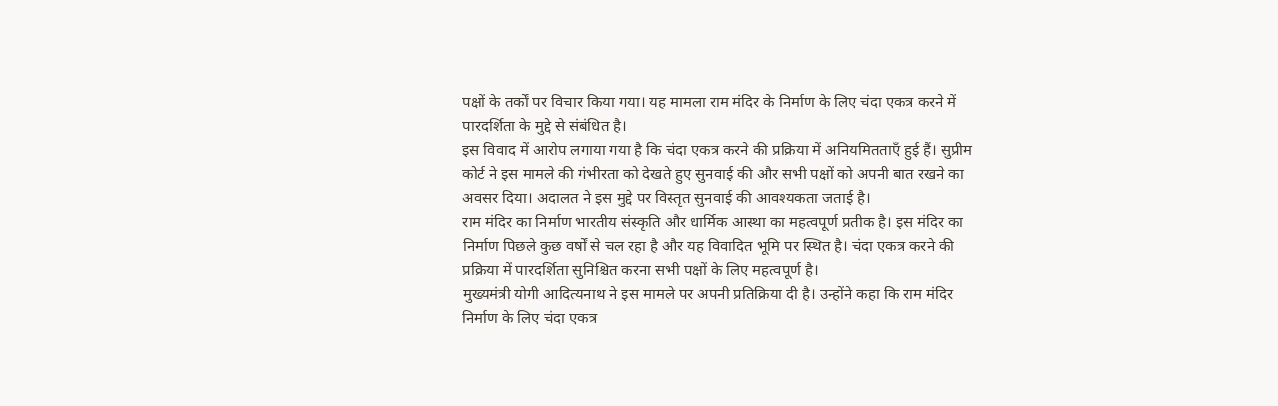पक्षों के तर्कों पर विचार किया गया। यह मामला राम मंदिर के निर्माण के लिए चंदा एकत्र करने में पारदर्शिता के मुद्दे से संबंधित है।
इस विवाद में आरोप लगाया गया है कि चंदा एकत्र करने की प्रक्रिया में अनियमितताएँ हुई हैं। सुप्रीम कोर्ट ने इस मामले की गंभीरता को देखते हुए सुनवाई की और सभी पक्षों को अपनी बात रखने का अवसर दिया। अदालत ने इस मुद्दे पर विस्तृत सुनवाई की आवश्यकता जताई है।
राम मंदिर का निर्माण भारतीय संस्कृति और धार्मिक आस्था का महत्वपूर्ण प्रतीक है। इस मंदिर का निर्माण पिछले कुछ वर्षों से चल रहा है और यह विवादित भूमि पर स्थित है। चंदा एकत्र करने की प्रक्रिया में पारदर्शिता सुनिश्चित करना सभी पक्षों के लिए महत्वपूर्ण है।
मुख्यमंत्री योगी आदित्यनाथ ने इस मामले पर अपनी प्रतिक्रिया दी है। उन्होंने कहा कि राम मंदिर निर्माण के लिए चंदा एकत्र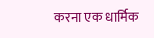करना एक धार्मिक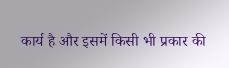कार्य है और इसमें किसी भी प्रकार की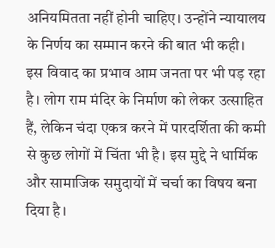अनियमितता नहीं होनी चाहिए। उन्होंने न्यायालय के निर्णय का सम्मान करने की बात भी कही।
इस विवाद का प्रभाव आम जनता पर भी पड़ रहा है। लोग राम मंदिर के निर्माण को लेकर उत्साहित हैं, लेकिन चंदा एकत्र करने में पारदर्शिता की कमी से कुछ लोगों में चिंता भी है। इस मुद्दे ने धार्मिक और सामाजिक समुदायों में चर्चा का विषय बना दिया है।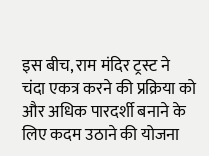इस बीच, राम मंदिर ट्रस्ट ने चंदा एकत्र करने की प्रक्रिया को और अधिक पारदर्शी बनाने के लिए कदम उठाने की योजना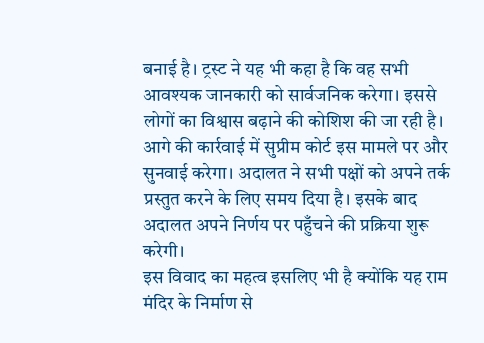बनाई है। ट्रस्ट ने यह भी कहा है कि वह सभी आवश्यक जानकारी को सार्वजनिक करेगा। इससे लोगों का विश्वास बढ़ाने की कोशिश की जा रही है।
आगे की कार्रवाई में सुप्रीम कोर्ट इस मामले पर और सुनवाई करेगा। अदालत ने सभी पक्षों को अपने तर्क प्रस्तुत करने के लिए समय दिया है। इसके बाद अदालत अपने निर्णय पर पहुँचने की प्रक्रिया शुरू करेगी।
इस विवाद का महत्व इसलिए भी है क्योंकि यह राम मंदिर के निर्माण से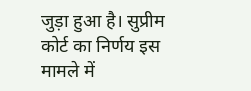जुड़ा हुआ है। सुप्रीम कोर्ट का निर्णय इस मामले में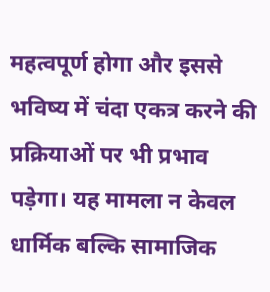महत्वपूर्ण होगा और इससे भविष्य में चंदा एकत्र करने की प्रक्रियाओं पर भी प्रभाव पड़ेगा। यह मामला न केवल धार्मिक बल्कि सामाजिक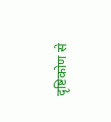दृष्टिकोण से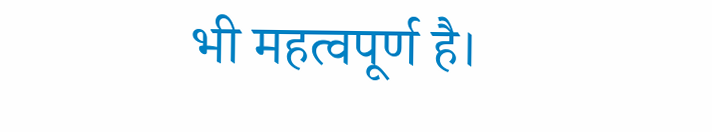भी महत्वपूर्ण है।